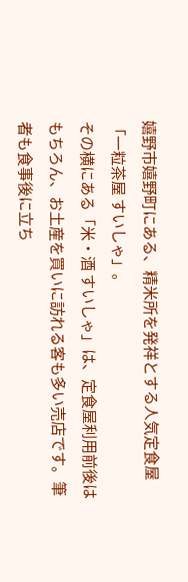嬉野市嬉野町にある、精米所を発祥とする人気定食屋「一粒茶屋 すいしゃ」。
その横にある「米・酒 すいしゃ」は、定食屋利用前後はもちろん、お土産を買いに訪れる客も多い売店です。筆者も食事後に立ち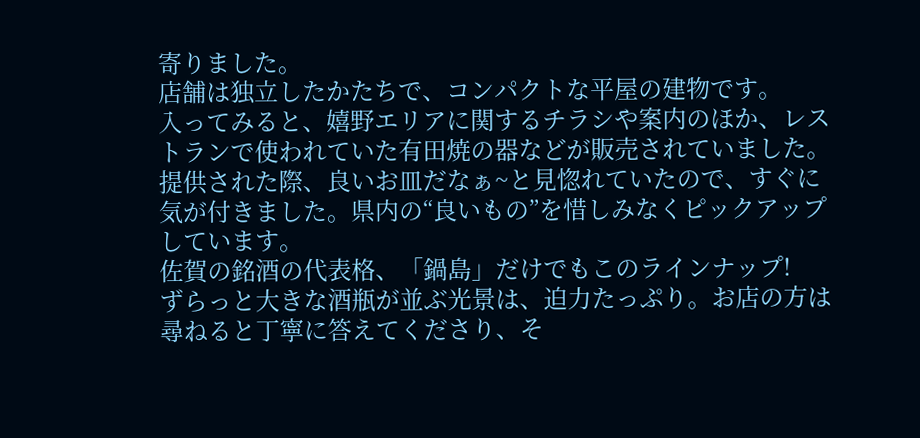寄りました。
店舗は独立したかたちで、コンパクトな平屋の建物です。
入ってみると、嬉野エリアに関するチラシや案内のほか、レストランで使われていた有田焼の器などが販売されていました。提供された際、良いお皿だなぁ~と見惚れていたので、すぐに気が付きました。県内の“良いもの”を惜しみなくピックアップしています。
佐賀の銘酒の代表格、「鍋島」だけでもこのラインナップ!
ずらっと大きな酒瓶が並ぶ光景は、迫力たっぷり。お店の方は尋ねると丁寧に答えてくださり、そ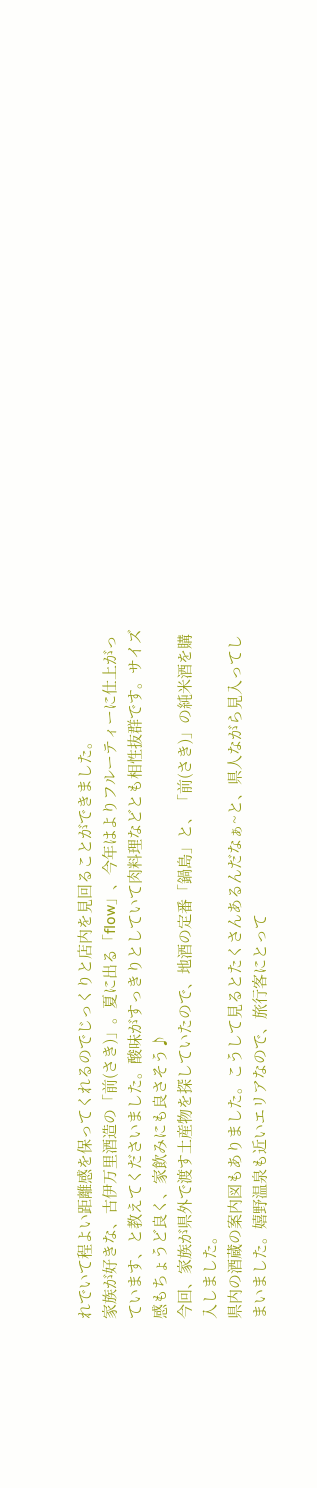れでいて程よい距離感を保ってくれるのでじっくりと店内を見回ることができました。
家族が好きな、古伊万里酒造の「前(さき)」。夏に出る「flow」、今年はよりフルーティーに仕上がっています、と教えてくださいました。酸味がすっきりとしていて肉料理などとも相性抜群です。サイズ感もちょうど良く、家飲みにも良さそう♪
今回、家族が県外で渡す土産物を探していたので、地酒の定番「鍋島」と、「前(さき)」の純米酒を購入しました。
県内の酒蔵の案内図もありました。こうして見るとたくさんあるんだなぁ~と、県人ながら見入ってしまいました。嬉野温泉も近いエリアなので、旅行客にとって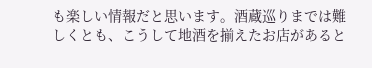も楽しい情報だと思います。酒蔵巡りまでは難しくとも、こうして地酒を揃えたお店があると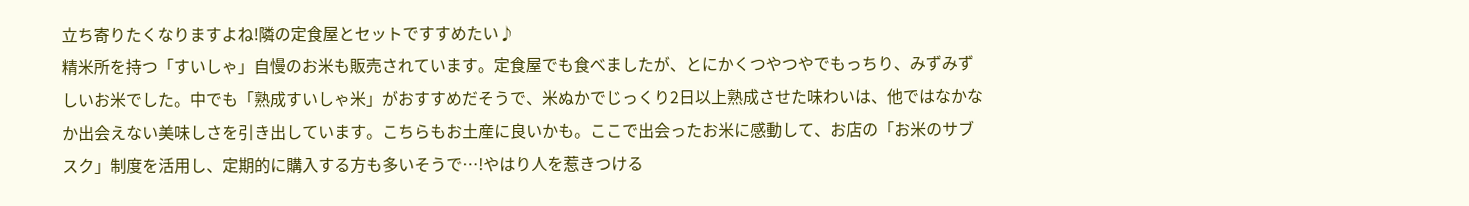立ち寄りたくなりますよね!隣の定食屋とセットですすめたい♪
精米所を持つ「すいしゃ」自慢のお米も販売されています。定食屋でも食べましたが、とにかくつやつやでもっちり、みずみずしいお米でした。中でも「熟成すいしゃ米」がおすすめだそうで、米ぬかでじっくり2日以上熟成させた味わいは、他ではなかなか出会えない美味しさを引き出しています。こちらもお土産に良いかも。ここで出会ったお米に感動して、お店の「お米のサブスク」制度を活用し、定期的に購入する方も多いそうで…!やはり人を惹きつける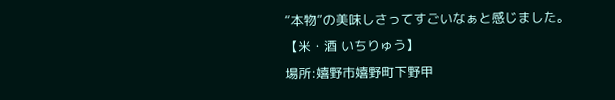“本物”の美味しさってすごいなぁと感じました。
【米・酒 いちりゅう】
場所:嬉野市嬉野町下野甲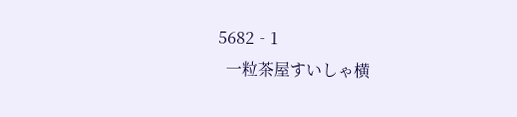5682‐1
  一粒茶屋すいしゃ横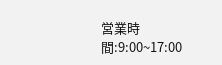営業時間:9:00~17:00